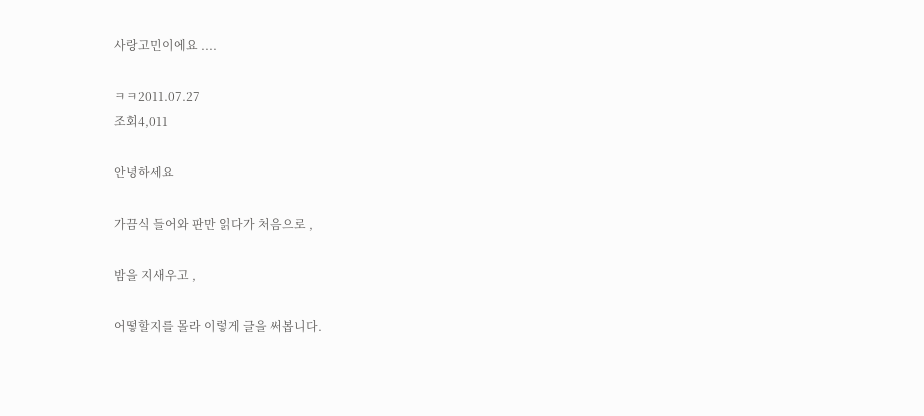사랑고민이에요 ....

ㅋㅋ2011.07.27
조회4,011

안녕하세요

가끔식 들어와 판만 읽다가 처음으로 ,

밤을 지새우고 ,

어떻할지를 몰라 이렇게 글을 써봅니다.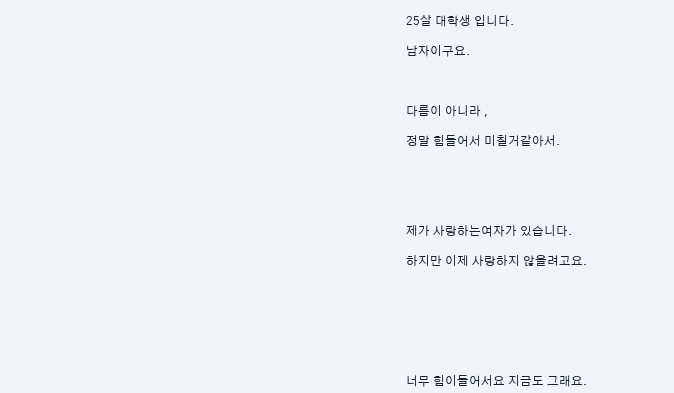25살 대학생 입니다.

남자이구요.



다름이 아니라 ,

정말 힘들어서 미칠거같아서.





제가 사랑하는여자가 있습니다.

하지만 이제 사랑하지 않을려고요.







너무 힘이들어서요 지금도 그래요.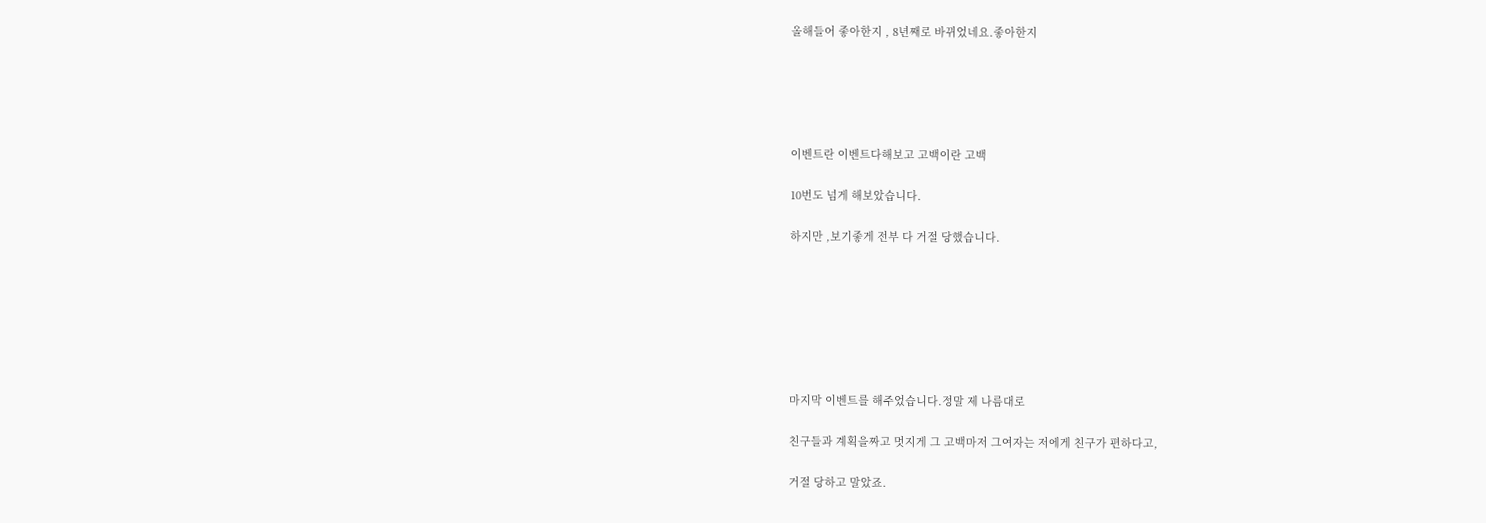올해들어 좋아한지 , 8년째로 바뀌었네요.좋아한지





이벤트란 이벤트다해보고 고백이란 고백

10번도 넘게 해보았습니다.

하지만 ,보기좋게 전부 다 거절 당했습니다.







마지막 이벤트를 해주었습니다.정말 제 나름대로

친구들과 계획을짜고 멋지게 그 고백마저 그여자는 저에게 친구가 편하다고,

거절 당하고 말았죠.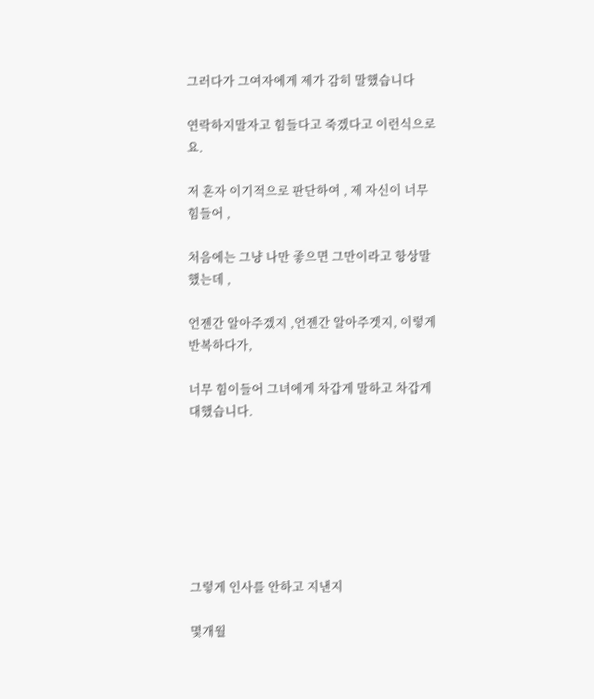그러다가 그여자에게 제가 감히 말했습니다

연락하지말자고 힘들다고 죽겠다고 이런식으로요.

저 혼자 이기적으로 판단하여 , 제 자신이 너무 힘들어 ,

처음에는 그냥 나만 좋으면 그만이라고 항상말했는데 ,

언젠간 알아주겠지 ,언젠간 알아주겟지, 이렇게 반복하다가,

너무 힘이들어 그녀에게 차갑게 말하고 차갑게 대했습니다.







그렇게 인사를 안하고 지낸지

몇개월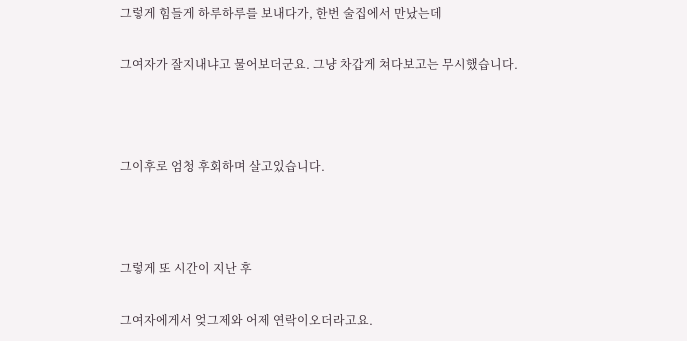그렇게 힘들게 하루하루를 보내다가, 한번 술집에서 만났는데

그여자가 잘지내냐고 물어보더군요. 그냥 차갑게 쳐다보고는 무시했습니다.



그이후로 엄청 후회하며 살고있습니다.



그렇게 또 시간이 지난 후

그여자에게서 엊그제와 어제 연락이오더라고요.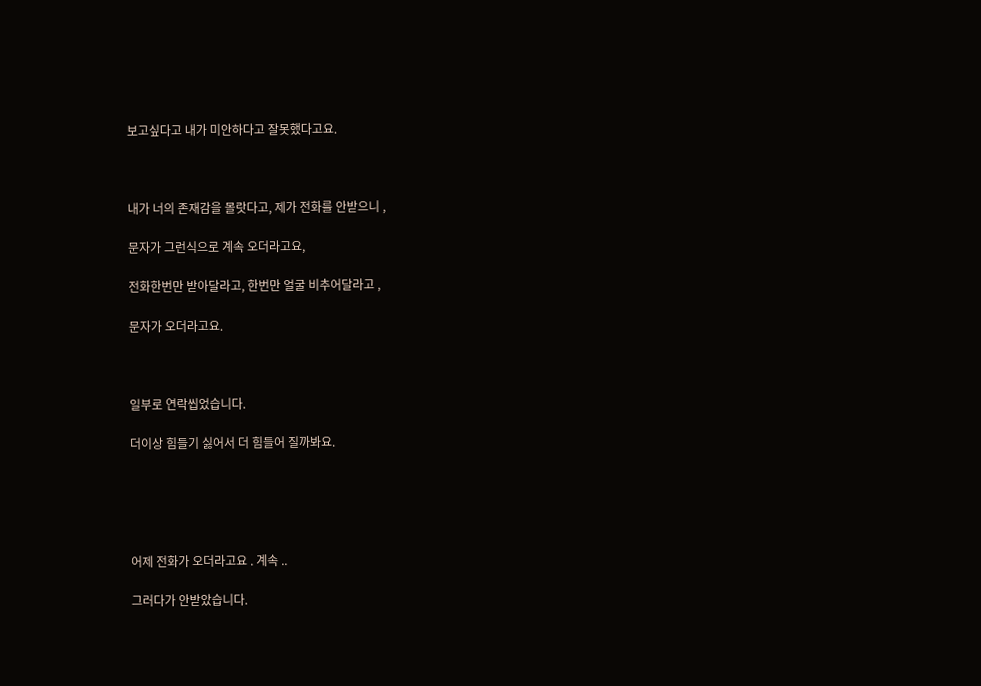보고싶다고 내가 미안하다고 잘못했다고요.



내가 너의 존재감을 몰랏다고, 제가 전화를 안받으니 ,

문자가 그런식으로 계속 오더라고요,

전화한번만 받아달라고, 한번만 얼굴 비추어달라고 ,

문자가 오더라고요.



일부로 연락씹었습니다.

더이상 힘들기 싫어서 더 힘들어 질까봐요.





어제 전화가 오더라고요 . 계속 ..

그러다가 안받았습니다.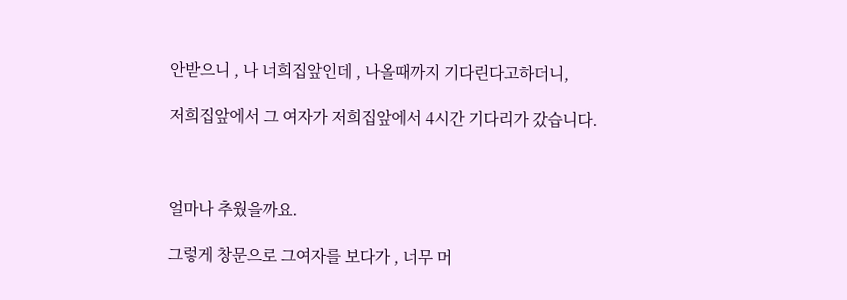안받으니 , 나 너희집앞인데 , 나올때까지 기다린다고하더니,

저희집앞에서 그 여자가 저희집앞에서 4시간 기다리가 갔습니다.



얼마나 추웠을까요.

그렇게 창문으로 그여자를 보다가 , 너무 머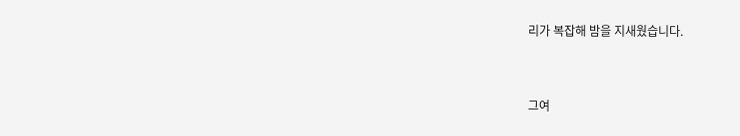리가 복잡해 밤을 지새웠습니다.



그여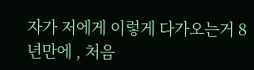자가 저에게 이렇게 다가오는거 8년만에 , 처음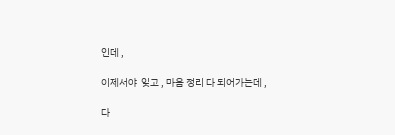인데 ,

이제서야  잊고 , 마음 정리 다 되어가는데 ,

다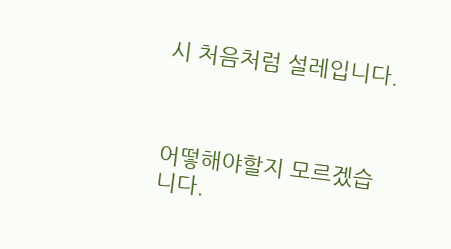시 처음처럼 설레입니다.



어떻해야할지 모르겠습니다.